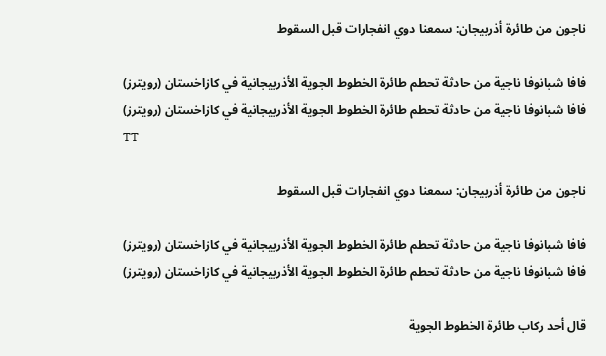ناجون من طائرة أذربيجان: سمعنا دوي انفجارات قبل السقوط

فافا شبانوفا ناجية من حادثة تحطم طائرة الخطوط الجوية الأذربيجانية في كازاخستان (رويترز)
فافا شبانوفا ناجية من حادثة تحطم طائرة الخطوط الجوية الأذربيجانية في كازاخستان (رويترز)
TT

ناجون من طائرة أذربيجان: سمعنا دوي انفجارات قبل السقوط

فافا شبانوفا ناجية من حادثة تحطم طائرة الخطوط الجوية الأذربيجانية في كازاخستان (رويترز)
فافا شبانوفا ناجية من حادثة تحطم طائرة الخطوط الجوية الأذربيجانية في كازاخستان (رويترز)

قال أحد ركاب طائرة الخطوط الجوية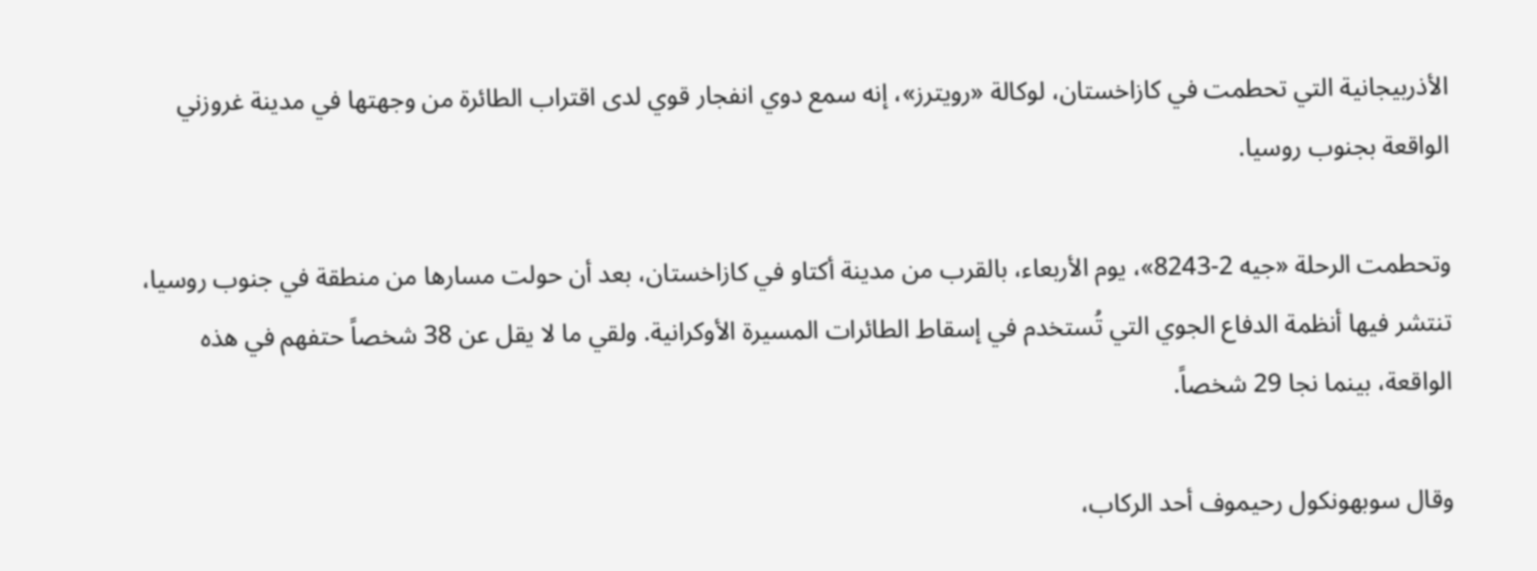الأذربيجانية التي تحطمت في كازاخستان، لوكالة «رويترز»، إنه سمع دوي انفجار قوي لدى اقتراب الطائرة من وجهتها في مدينة غروزني الواقعة بجنوب روسيا.

وتحطمت الرحلة «جيه 2-8243»، يوم الأربعاء، بالقرب من مدينة أكتاو في كازاخستان، بعد أن حولت مسارها من منطقة في جنوب روسيا، تنتشر فيها أنظمة الدفاع الجوي التي تُستخدم في إسقاط الطائرات المسيرة الأوكرانية. ولقي ما لا يقل عن 38 شخصاً حتفهم في هذه الواقعة، بينما نجا 29 شخصاً.

وقال سوبهونكول رحيموف أحد الركاب،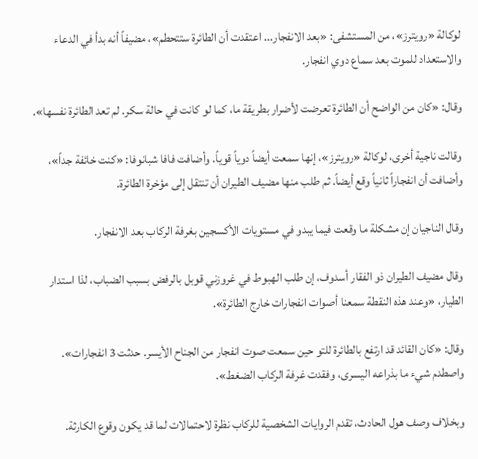لوكالة «رويترز»، من المستشفى: «بعد الانفجار... اعتقدت أن الطائرة ستتحطم»، مضيفاً أنه بدأ في الدعاء والاستعداد للموت بعد سماع دوي انفجار.

وقال: «كان من الواضح أن الطائرة تعرضت لأضرار بطريقة ما، كما لو كانت في حالة سكر. لم تعد الطائرة نفسها».

وقالت ناجية أخرى، لوكالة «رويترز»، إنها سمعت أيضاً دوياً قوياً. وأضافت فافا شبانوفا: «كنت خائفة جداً»، وأضافت أن انفجاراً ثانياً وقع أيضاً. ثم طلب منها مضيف الطيران أن تنتقل إلى مؤخرة الطائرة.

وقال الناجيان إن مشكلة ما وقعت فيما يبدو في مستويات الأكسجين بغرفة الركاب بعد الانفجار.

وقال مضيف الطيران ذو الفقار أسدوف، إن طلب الهبوط في غروزني قوبل بالرفض بسبب الضباب، لذا استدار الطيار، «وعند هذه النقطة سمعنا أصوات انفجارات خارج الطائرة».

وقال: «كان القائد قد ارتفع بالطائرة للتو حين سمعت صوت انفجار من الجناح الأيسر. حدثت 3 انفجارات». واصطدم شيء ما بذراعه اليسرى، وفقدت غرفة الركاب الضغط».

وبخلاف وصف هول الحادث، تقدم الروايات الشخصية للركاب نظرة لاحتمالات لما قد يكون وقوع الكارثة.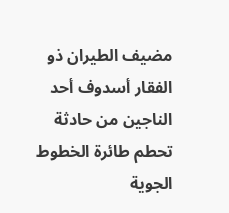مضيف الطيران ذو الفقار أسدوف أحد الناجين من حادثة تحطم طائرة الخطوط الجوية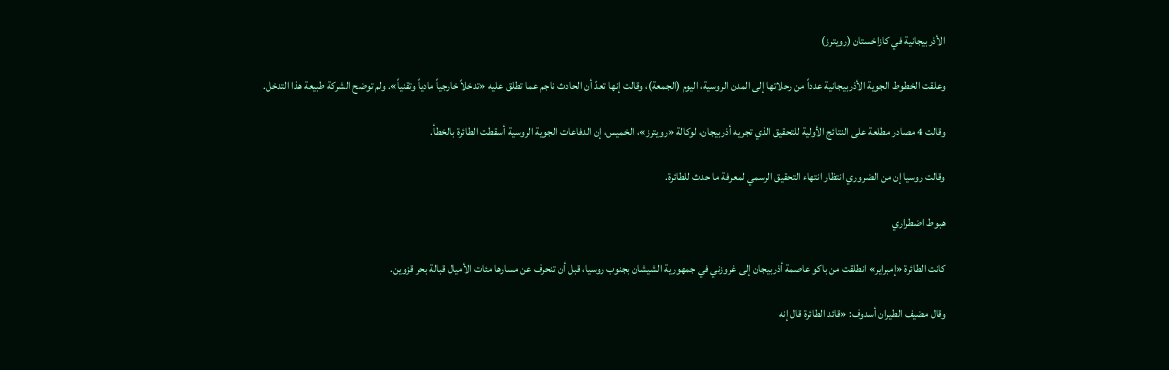الأذربيجانية في كازاخستان (رويترز)

وعلقت الخطوط الجوية الأذربيجانية عدداً من رحلاتها إلى المدن الروسية، اليوم (الجمعة)، وقالت إنها تعدّ أن الحادث ناجم عما تطلق عليه «تدخلاً خارجياً مادياً وتقنياً». ولم توضح الشركة طبيعة هذا التدخل.

وقالت 4 مصادر مطلعة على النتائج الأولية للتحقيق الذي تجريه أذربيجان، لوكالة «رويترز»، الخميس، إن الدفاعات الجوية الروسية أسقطت الطائرة بالخطأ.

وقالت روسيا إن من الضروري انتظار انتهاء التحقيق الرسمي لمعرفة ما حدث للطائرة.

هبوط اضطراري

كانت الطائرة «إمبراير» انطلقت من باكو عاصمة أذربيجان إلى غروزني في جمهورية الشيشان بجنوب روسيا، قبل أن تنحرف عن مسارها مئات الأميال قبالة بحر قزوين.

وقال مضيف الطيران أسدوف: «قائد الطائرة قال إنه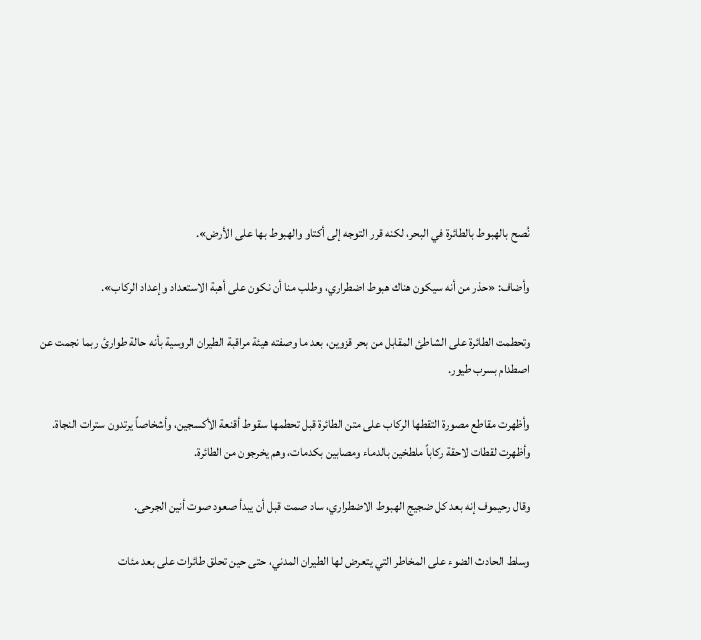نُصح بالهبوط بالطائرة في البحر، لكنه قرر التوجه إلى أكتاو والهبوط بها على الأرض».

وأضاف: «حذر من أنه سيكون هناك هبوط اضطراري، وطلب منا أن نكون على أهبة الاستعداد وإعداد الركاب».

وتحطمت الطائرة على الشاطئ المقابل من بحر قزوين، بعد ما وصفته هيئة مراقبة الطيران الروسية بأنه حالة طوارئ ربما نجمت عن اصطدام بسرب طيور.

وأظهرت مقاطع مصورة التقطها الركاب على متن الطائرة قبل تحطمها سقوط أقنعة الأكسجين، وأشخاصاً يرتدون سترات النجاة. وأظهرت لقطات لاحقة ركاباً ملطخين بالدماء ومصابين بكدمات، وهم يخرجون من الطائرة.

وقال رحيموف إنه بعد كل ضجيج الهبوط الاضطراري، ساد صمت قبل أن يبدأ صعود صوت أنين الجرحى.

وسلط الحادث الضوء على المخاطر التي يتعرض لها الطيران المدني، حتى حين تحلق طائرات على بعد مئات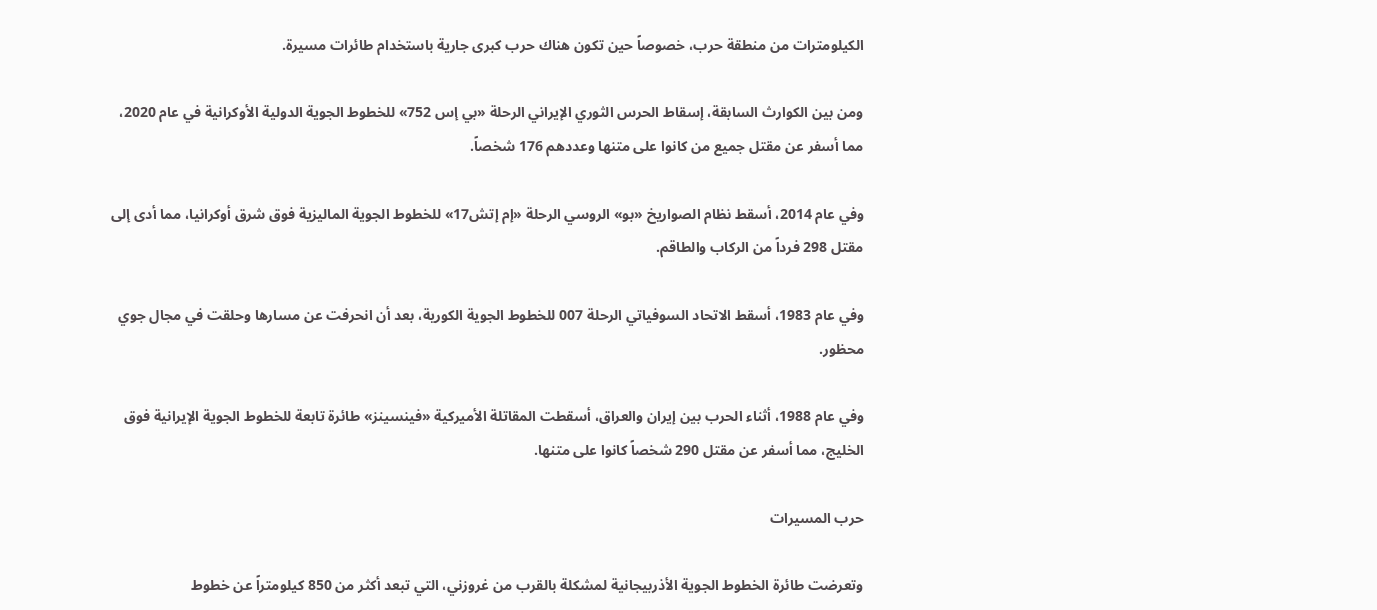الكيلومترات من منطقة حرب، خصوصاً حين تكون هناك حرب كبرى جارية باستخدام طائرات مسيرة.

ومن بين الكوارث السابقة، إسقاط الحرس الثوري الإيراني الرحلة «بي إس 752» للخطوط الجوية الدولية الأوكرانية في عام 2020، مما أسفر عن مقتل جميع من كانوا على متنها وعددهم 176 شخصاً.

وفي عام 2014، أسقط نظام الصواريخ «بو» الروسي الرحلة «إم إتش17» للخطوط الجوية الماليزية فوق شرق أوكرانيا، مما أدى إلى مقتل 298 فرداً من الركاب والطاقم.

وفي عام 1983، أسقط الاتحاد السوفياتي الرحلة 007 للخطوط الجوية الكورية، بعد أن انحرفت عن مسارها وحلقت في مجال جوي محظور.

وفي عام 1988، أثناء الحرب بين إيران والعراق، أسقطت المقاتلة الأميركية «فينسينز» طائرة تابعة للخطوط الجوية الإيرانية فوق الخليج، مما أسفر عن مقتل 290 شخصاً كانوا على متنها.

حرب المسيرات

وتعرضت طائرة الخطوط الجوية الأذربيجانية لمشكلة بالقرب من غروزني، التي تبعد أكثر من 850 كيلومتراً عن خطوط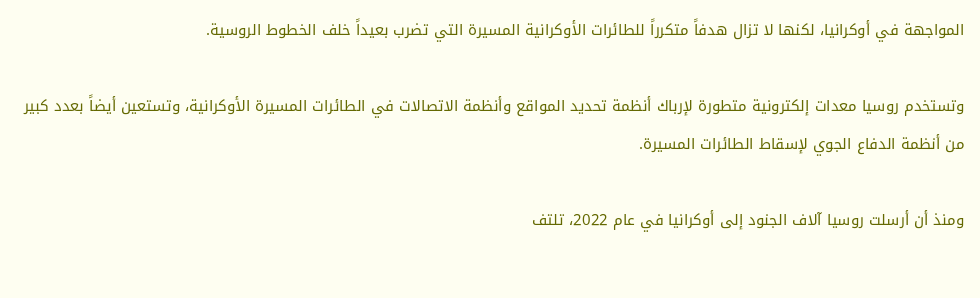المواجهة في أوكرانيا، لكنها لا تزال هدفاً متكرراً للطائرات الأوكرانية المسيرة التي تضرب بعيداً خلف الخطوط الروسية.

وتستخدم روسيا معدات إلكترونية متطورة لإرباك أنظمة تحديد المواقع وأنظمة الاتصالات في الطائرات المسيرة الأوكرانية، وتستعين أيضاً بعدد كبير من أنظمة الدفاع الجوي لإسقاط الطائرات المسيرة.

ومنذ أن أرسلت روسيا آلاف الجنود إلى أوكرانيا في عام 2022، تلتف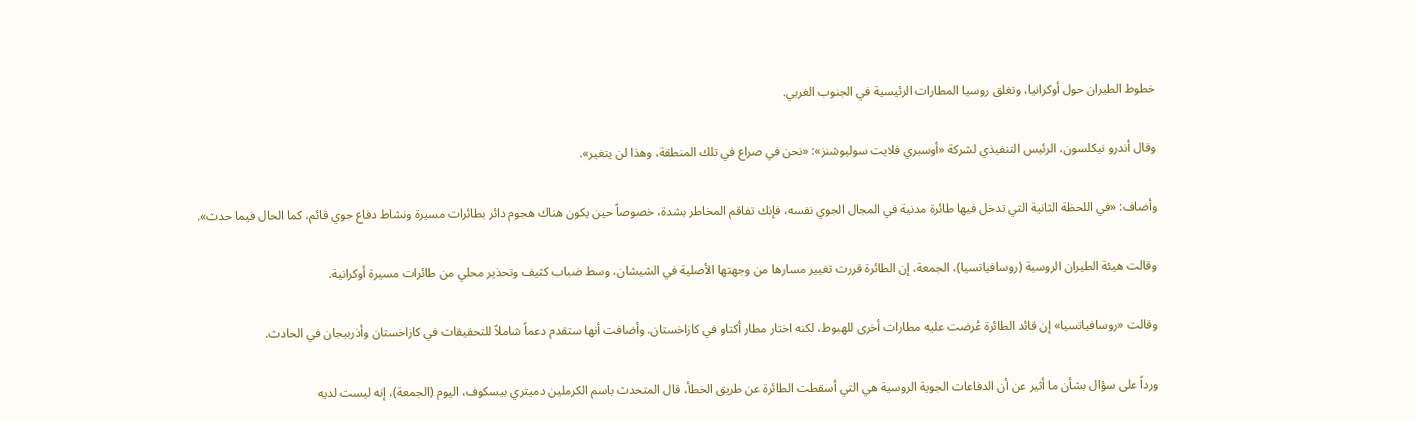خطوط الطيران حول أوكرانيا، وتغلق روسيا المطارات الرئيسية في الجنوب الغربي.

وقال أندرو نيكلسون، الرئيس التنفيذي لشركة «أوسبري فلايت سوليوشنز»: «نحن في صراع في تلك المنطقة، وهذا لن يتغير».

وأضاف: «في اللحظة الثانية التي تدخل فيها طائرة مدنية في المجال الجوي نفسه، فإنك تفاقم المخاطر بشدة، خصوصاً حين يكون هناك هجوم دائر بطائرات مسيرة ونشاط دفاع جوي قائم، كما الحال فيما حدث».

وقالت هيئة الطيران الروسية (روسافياتسيا)، الجمعة، إن الطائرة قررت تغيير مسارها من وجهتها الأصلية في الشيشان، وسط ضباب كثيف وتحذير محلي من طائرات مسيرة أوكرانية.

وقالت «روسافياتسيا» إن قائد الطائرة عُرضت عليه مطارات أخرى للهبوط، لكنه اختار مطار أكتاو في كازاخستان. وأضافت أنها ستقدم دعماً شاملاً للتحقيقات في كازاخستان وأذربيجان في الحادث.

ورداً على سؤال بشأن ما أثير عن أن الدفاعات الجوية الروسية هي التي أسقطت الطائرة عن طريق الخطأ، قال المتحدث باسم الكرملين دميتري بيسكوف، اليوم (الجمعة)، إنه ليست لديه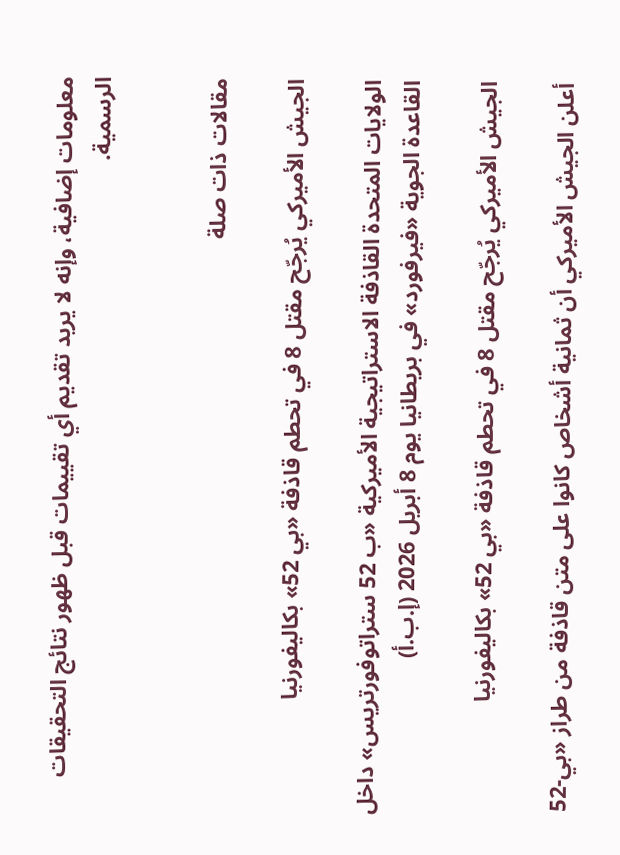معلومات إضافية، وإنه لا يريد تقديم أي تقييمات قبل ظهور نتائج التحقيقات الرسمية.


مقالات ذات صلة

الجيش الأميركي يُرجّح مقتل 8 في تحطم قاذفة «بي 52» بكاليفورنيا

الولايات المتحدة القاذفة الاستراتيجية الأميركية «ب 52 ستراتوفورتريس» داخل القاعدة الجوية «فيرفورد» في بريطانيا يوم 8 أبريل 2026 (إ.ب.أ)

الجيش الأميركي يُرجّح مقتل 8 في تحطم قاذفة «بي 52» بكاليفورنيا

أعلن الجيش الأميركي أن ثمانية أشخاص كانوا على متن قاذفة من طراز «بي-52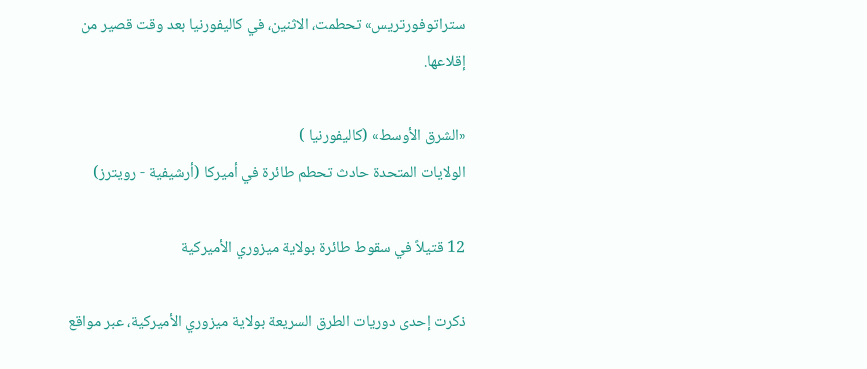ستراتوفورتريس» تحطمت، الاثنين، في كاليفورنيا بعد وقت قصير من إقلاعها.

«الشرق الأوسط» (كاليفورنيا )
الولايات المتحدة حادث تحطم طائرة في أميركا (أرشيفية - رويترز)

12 قتيلاً في سقوط طائرة بولاية ميزوري الأميركية

ذكرت إحدى دوريات الطرق السريعة بولاية ميزوري الأميركية، عبر مواقع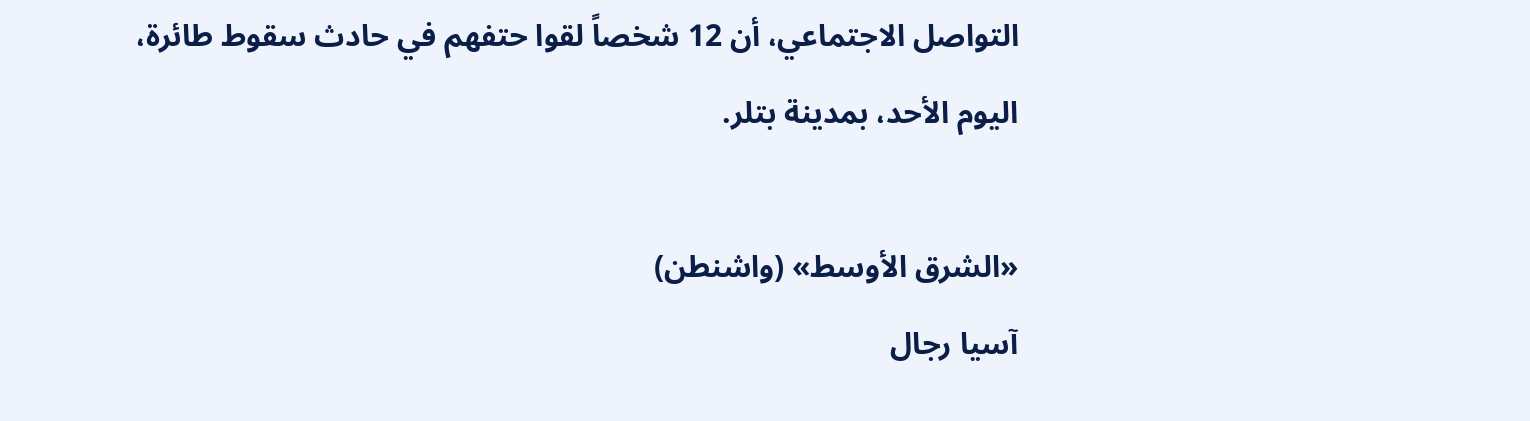التواصل الاجتماعي، أن 12 شخصاً لقوا حتفهم في حادث سقوط طائرة، اليوم الأحد، بمدينة بتلر.

«الشرق الأوسط» (واشنطن)
آسيا رجال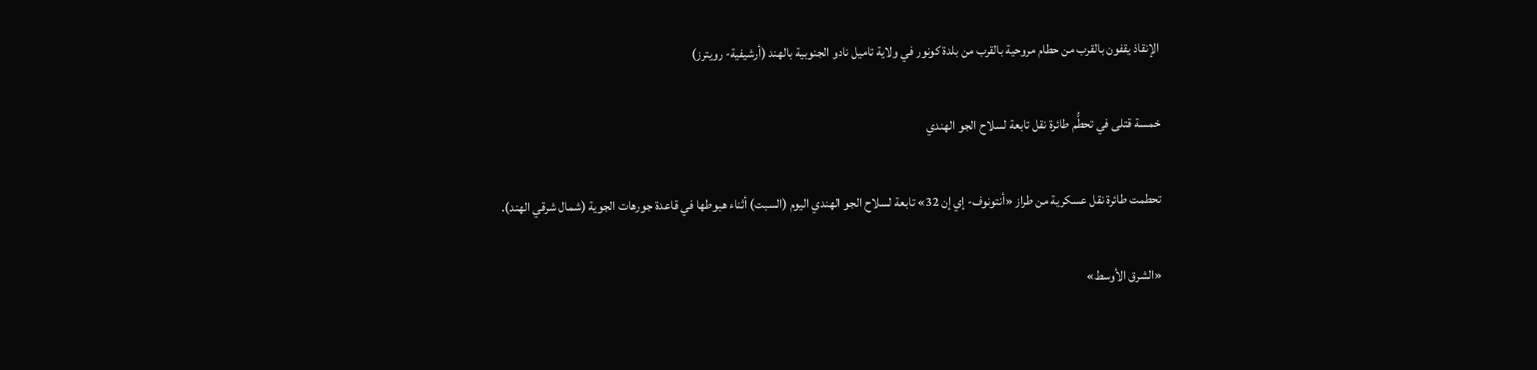الإنقاذ يقفون بالقرب من حطام مروحية بالقرب من بلدة كونور في ولاية تاميل نادو الجنوبية بالهند (أرشيفية- رويترز)

خمسة قتلى في تحطُّم طائرة نقل تابعة لسلاح الجو الهندي

تحطمت طائرة نقل عسكرية من طراز «أنتونوف- إي إن 32» تابعة لسلاح الجو الهندي اليوم (السبت) أثناء هبوطها في قاعدة جورهات الجوية (شمال شرقي الهند).

«الشرق الأوسط»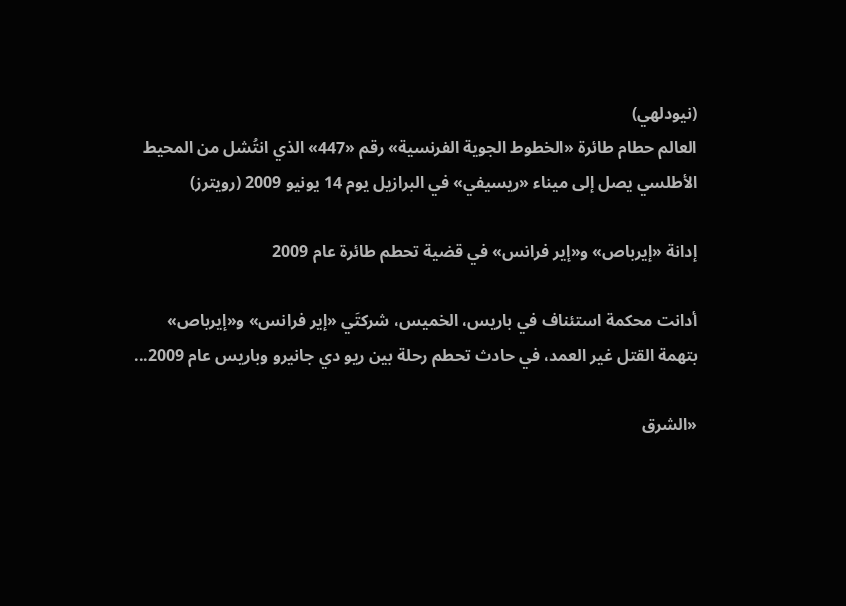(نيودلهي)
العالم حطام طائرة «الخطوط الجوية الفرنسية» رقم «447» الذي انتُشل من المحيط الأطلسي يصل إلى ميناء «ريسيفي» في البرازيل يوم 14 يونيو 2009 (رويترز)

إدانة «إيرباص» و«إير فرانس» في قضية تحطم طائرة عام 2009

أدانت محكمة استئناف في باريس، الخميس، شركتَي «إير فرانس» و«إيرباص» بتهمة القتل غير العمد، في حادث تحطم رحلة بين ريو دي جانيرو وباريس عام 2009...

«الشرق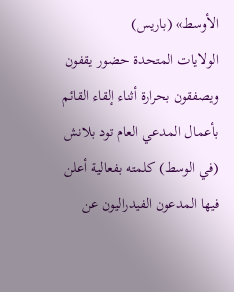الأوسط» (باريس)
الولايات المتحدة حضور يقفون ويصفقون بحرارة أثناء إلقاء القائم بأعمال المدعي العام تود بلانش (في الوسط) كلمته بفعالية أعلن فيها المدعون الفيدراليون عن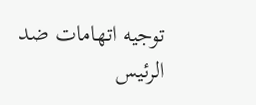توجيه اتهامات ضد الرئيس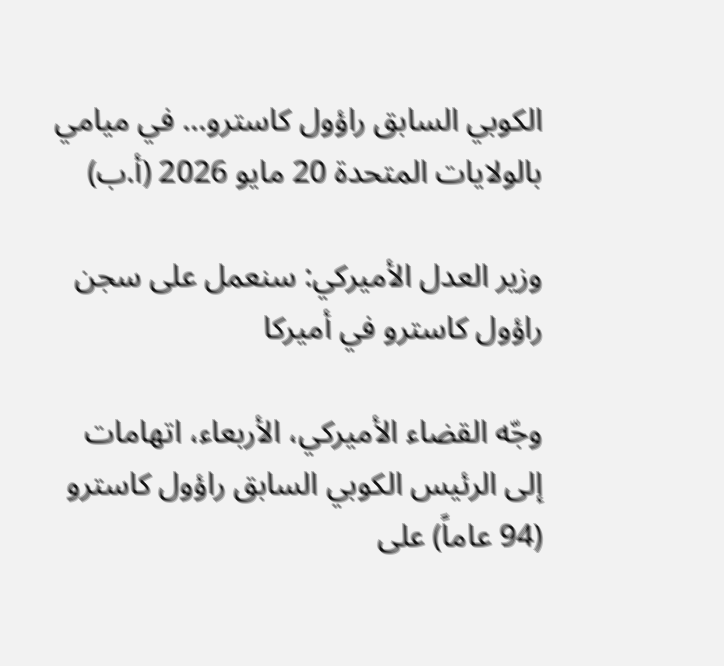الكوبي السابق راؤول كاسترو... في ميامي بالولايات المتحدة 20 مايو 2026 (أ.ب)

وزير العدل الأميركي: سنعمل على سجن راؤول كاسترو في أميركا

وجّه القضاء الأميركي، الأربعاء، اتهامات إلى الرئيس الكوبي السابق راؤول كاسترو (94 عاماً) على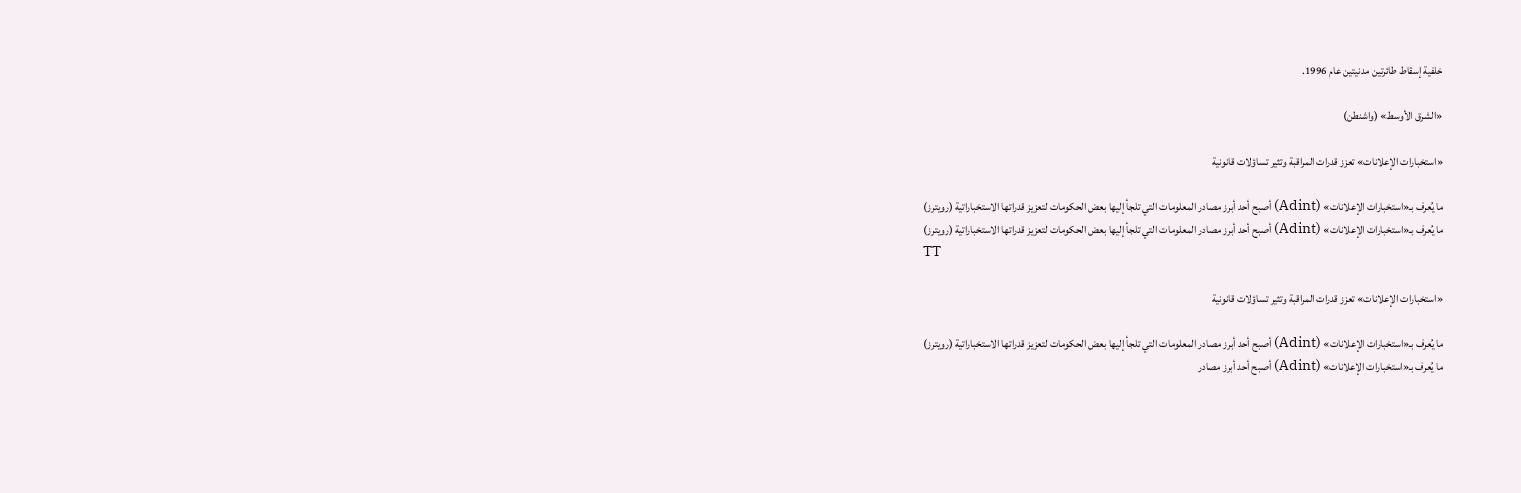خلفية إسقاط طائرتين مدنيتين عام 1996.

«الشرق الأوسط» (واشنطن)

«استخبارات الإعلانات» تعزز قدرات المراقبة وتثير تساؤلات قانونية

ما يُعرف بـ«استخبارات الإعلانات» (Adint) أصبح أحد أبرز مصادر المعلومات التي تلجأ إليها بعض الحكومات لتعزيز قدراتها الاستخباراتية (رويترز)
ما يُعرف بـ«استخبارات الإعلانات» (Adint) أصبح أحد أبرز مصادر المعلومات التي تلجأ إليها بعض الحكومات لتعزيز قدراتها الاستخباراتية (رويترز)
TT

«استخبارات الإعلانات» تعزز قدرات المراقبة وتثير تساؤلات قانونية

ما يُعرف بـ«استخبارات الإعلانات» (Adint) أصبح أحد أبرز مصادر المعلومات التي تلجأ إليها بعض الحكومات لتعزيز قدراتها الاستخباراتية (رويترز)
ما يُعرف بـ«استخبارات الإعلانات» (Adint) أصبح أحد أبرز مصادر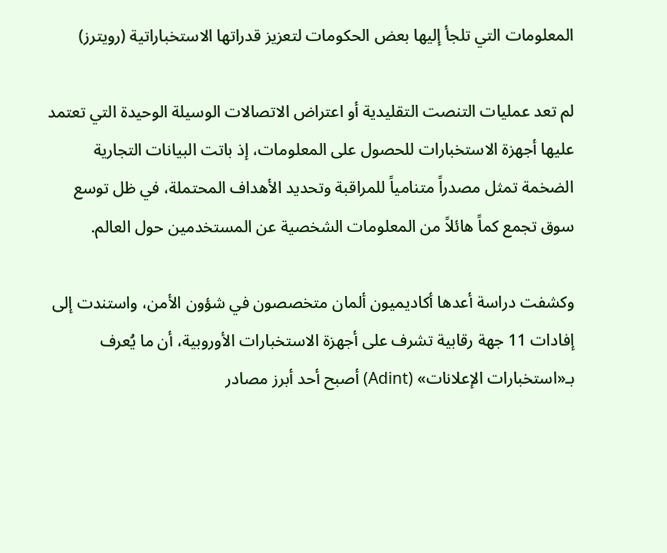المعلومات التي تلجأ إليها بعض الحكومات لتعزيز قدراتها الاستخباراتية (رويترز)

لم تعد عمليات التنصت التقليدية أو اعتراض الاتصالات الوسيلة الوحيدة التي تعتمد عليها أجهزة الاستخبارات للحصول على المعلومات، إذ باتت البيانات التجارية الضخمة تمثل مصدراً متنامياً للمراقبة وتحديد الأهداف المحتملة، في ظل توسع سوق تجمع كماً هائلاً من المعلومات الشخصية عن المستخدمين حول العالم.

وكشفت دراسة أعدها أكاديميون ألمان متخصصون في شؤون الأمن، واستندت إلى إفادات 11 جهة رقابية تشرف على أجهزة الاستخبارات الأوروبية، أن ما يُعرف بـ«استخبارات الإعلانات» (Adint) أصبح أحد أبرز مصادر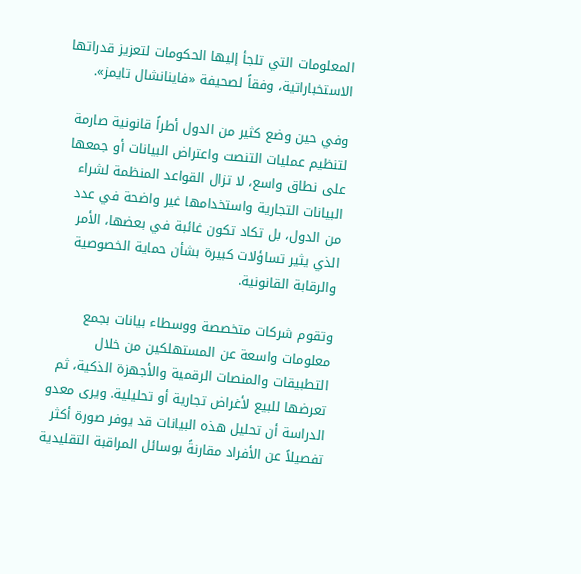المعلومات التي تلجأ إليها الحكومات لتعزيز قدراتها الاستخباراتية، وفقاً لصحيفة «فاينانشال تايمز».

وفي حين وضع كثير من الدول أطراً قانونية صارمة لتنظيم عمليات التنصت واعتراض البيانات أو جمعها على نطاق واسع، لا تزال القواعد المنظمة لشراء البيانات التجارية واستخدامها غير واضحة في عدد من الدول، بل تكاد تكون غائبة في بعضها، الأمر الذي يثير تساؤلات كبيرة بشأن حماية الخصوصية والرقابة القانونية.

وتقوم شركات متخصصة ووسطاء بيانات بجمع معلومات واسعة عن المستهلكين من خلال التطبيقات والمنصات الرقمية والأجهزة الذكية، ثم تعرضها للبيع لأغراض تجارية أو تحليلية. ويرى معدو الدراسة أن تحليل هذه البيانات قد يوفر صورة أكثر تفصيلاً عن الأفراد مقارنةً بوسائل المراقبة التقليدية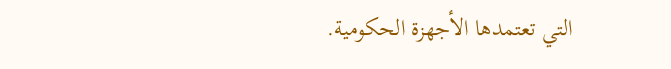التي تعتمدها الأجهزة الحكومية.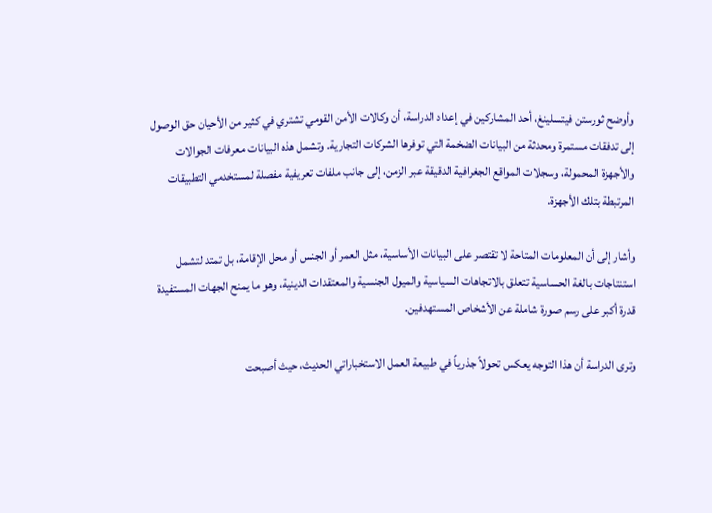وأوضح ثورستن فيتسلينغ، أحد المشاركين في إعداد الدراسة، أن وكالات الأمن القومي تشتري في كثير من الأحيان حق الوصول إلى تدفقات مستمرة ومحدثة من البيانات الضخمة التي توفرها الشركات التجارية. وتشمل هذه البيانات معرفات الجوالات والأجهزة المحمولة، وسجلات المواقع الجغرافية الدقيقة عبر الزمن، إلى جانب ملفات تعريفية مفصلة لمستخدمي التطبيقات المرتبطة بتلك الأجهزة.

وأشار إلى أن المعلومات المتاحة لا تقتصر على البيانات الأساسية، مثل العمر أو الجنس أو محل الإقامة، بل تمتد لتشمل استنتاجات بالغة الحساسية تتعلق بالاتجاهات السياسية والميول الجنسية والمعتقدات الدينية، وهو ما يمنح الجهات المستفيدة قدرة أكبر على رسم صورة شاملة عن الأشخاص المستهدفين.

وترى الدراسة أن هذا التوجه يعكس تحولاً جذرياً في طبيعة العمل الاستخباراتي الحديث، حيث أصبحت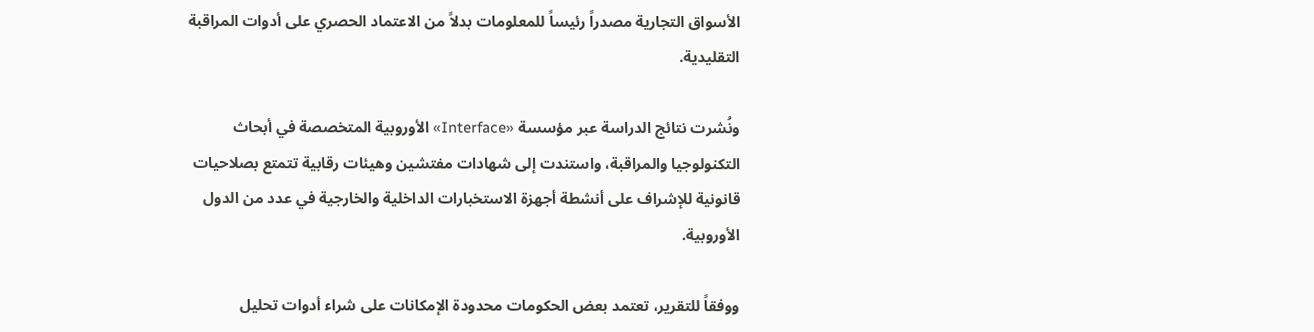الأسواق التجارية مصدراً رئيساً للمعلومات بدلاً من الاعتماد الحصري على أدوات المراقبة التقليدية.

ونُشرت نتائج الدراسة عبر مؤسسة «Interface» الأوروبية المتخصصة في أبحاث التكنولوجيا والمراقبة، واستندت إلى شهادات مفتشين وهيئات رقابية تتمتع بصلاحيات قانونية للإشراف على أنشطة أجهزة الاستخبارات الداخلية والخارجية في عدد من الدول الأوروبية.

ووفقاً للتقرير، تعتمد بعض الحكومات محدودة الإمكانات على شراء أدوات تحليل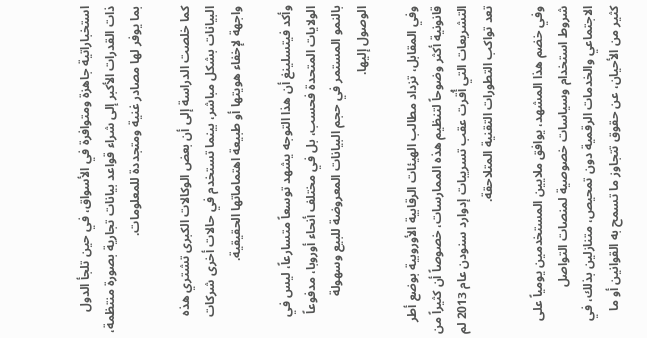استخباراتية جاهزة ومتوافرة في الأسواق، في حين تلجأ الدول ذات القدرات الأكبر إلى شراء قواعد بيانات تجارية بصورة منتظمة، بما يوفر لها مصادر غنية ومتجددة للمعلومات.

كما خلصت الدراسة إلى أن بعض الوكالات الكبرى تشتري هذه البيانات بشكل مباشر، بينما تستخدم في حالات أخرى شركات واجهة لإخفاء هويتها أو طبيعة اهتماماتها الحقيقية.

وأكد فيتسلينغ أن هذا التوجه يشهد توسعاً متسارعاً، ليس في الولايات المتحدة فحسب، بل في مختلف أنحاء أوروبا، مدفوعاً بالنمو المستمر في حجم البيانات المعروضة للبيع وسهولة الوصول إليها.

وفي المقابل، تزداد مطالب الهيئات الرقابية الأوروبية بوضع أطر قانونية أكثر وضوحاً لتنظيم هذه الممارسات، خصوصاً أن كثيراً من التشريعات التي أُقرت عقب تسريبات إدوارد سنودن عام 2013 لم تعد تواكب التطورات التقنية المتلاحقة.

وفي خضم هذا المشهد، يوافق ملايين المستخدمين يومياً على شروط استخدام وسياسات خصوصية لمنصات التواصل الاجتماعي والخدمات الرقمية دون تمحيص، متنازلين بذلك، في كثير من الأحيان، عن حقوق تتجاوز ما تسمح به القوانين أو ما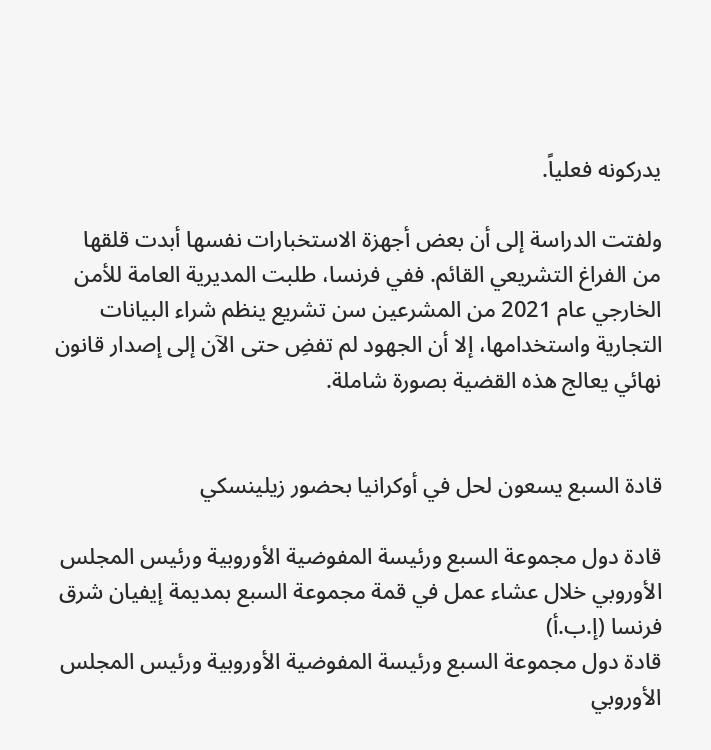يدركونه فعلياً.

ولفتت الدراسة إلى أن بعض أجهزة الاستخبارات نفسها أبدت قلقها من الفراغ التشريعي القائم. ففي فرنسا، طلبت المديرية العامة للأمن الخارجي عام 2021 من المشرعين سن تشريع ينظم شراء البيانات التجارية واستخدامها، إلا أن الجهود لم تفضِ حتى الآن إلى إصدار قانون نهائي يعالج هذه القضية بصورة شاملة.


قادة السبع يسعون لحل في أوكرانيا بحضور زيلينسكي

قادة دول مجموعة السبع ورئيسة المفوضية الأوروبية ورئيس المجلس الأوروبي خلال عشاء عمل في قمة مجموعة السبع بمديمة إيفيان شرق فرنسا (إ.ب.أ)
قادة دول مجموعة السبع ورئيسة المفوضية الأوروبية ورئيس المجلس الأوروبي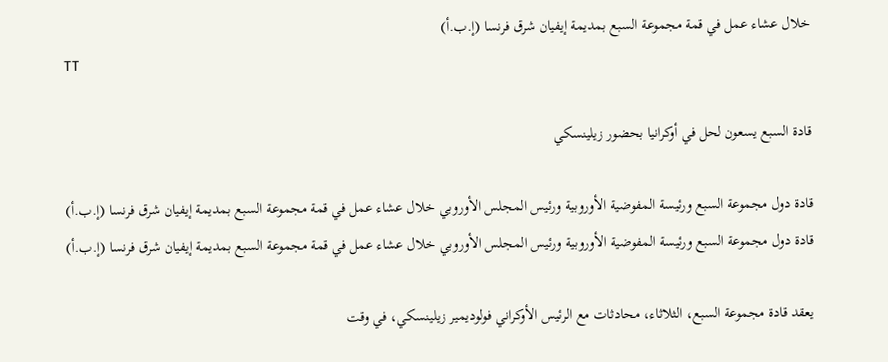خلال عشاء عمل في قمة مجموعة السبع بمديمة إيفيان شرق فرنسا (إ.ب.أ)
TT

قادة السبع يسعون لحل في أوكرانيا بحضور زيلينسكي

قادة دول مجموعة السبع ورئيسة المفوضية الأوروبية ورئيس المجلس الأوروبي خلال عشاء عمل في قمة مجموعة السبع بمديمة إيفيان شرق فرنسا (إ.ب.أ)
قادة دول مجموعة السبع ورئيسة المفوضية الأوروبية ورئيس المجلس الأوروبي خلال عشاء عمل في قمة مجموعة السبع بمديمة إيفيان شرق فرنسا (إ.ب.أ)

يعقد قادة مجموعة السبع، الثلاثاء، محادثات مع الرئيس الأوكراني فولوديمير زيلينسكي، في وقت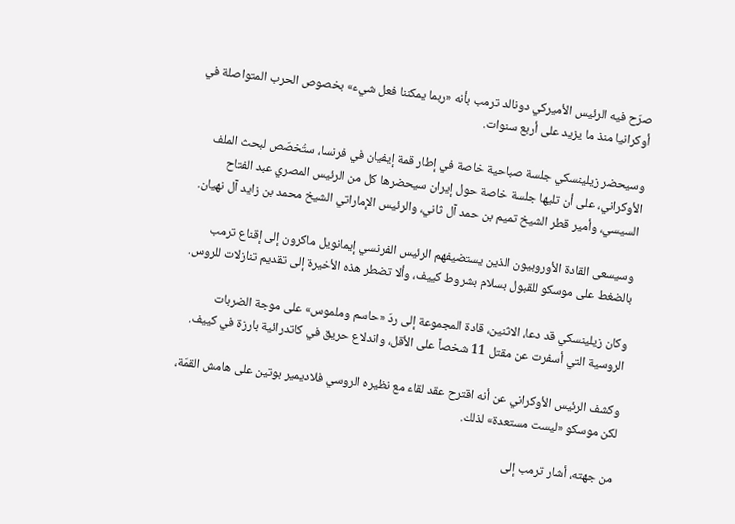صرّح فيه الرئيس الأميركي دونالد ترمب بأنه «ربما يمكننا فعل شيء» بخصوص الحرب المتواصلة في أوكرانيا منذ ما يزيد على أربع سنوات.

وسيحضر زيلينسكي جلسة صباحية خاصة في إطار قمة إيفيان في فرنسا، ستُخصّص لبحث الملف الأوكراني، على أن تليها جلسة خاصة حول إيران سيحضرها كل من الرئيس المصري عبد الفتاح السيسي، وأمير قطر الشيخ تميم بن حمد آل ثاني، والرئيس الإماراتي الشيخ محمد بن زايد آل نهيان.

وسيسعى القادة الأوروبيون الذين يستضيفهم الرئيس الفرنسي إيمانويل ماكرون إلى إقناع ترمب بالضغط على موسكو للقبول بسلام بشروط كييف، وألا تضطر هذه الأخيرة إلى تقديم تنازلات للروس.

وكان زيلينسكي قد دعا، الاثنين، قادة المجموعة إلى ردّ «حاسم وملموس» على موجة الضربات الروسية التي أسفرت عن مقتل 11 شخصاً على الأقل، واندلاع حريق في كاتدرائية بارزة في كييف.

وكشف الرئيس الأوكراني عن أنه اقترح عقد لقاء مع نظيره الروسي فلاديمير بوتين على هامش القمّة، لكن موسكو «ليست مستعدة» لذلك.

من جهته، أشار ترمب إلى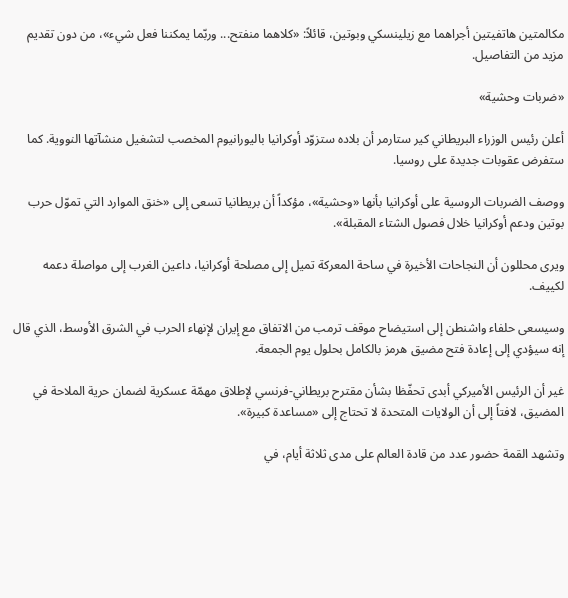مكالمتين هاتفيتين أجراهما مع زيلينسكي وبوتين، قائلاً: «كلاهما منفتح... وربّما يمكننا فعل شيء»، من دون تقديم مزيد من التفاصيل.

«ضربات وحشية»

أعلن رئيس الوزراء البريطاني كير ستارمر أن بلاده ستزوّد أوكرانيا باليورانيوم المخصب لتشغيل منشآتها النووية. كما ستفرض عقوبات جديدة على روسيا.

ووصف الضربات الروسية على أوكرانيا بأنها «وحشية»، مؤكداً أن بريطانيا تسعى إلى «خنق الموارد التي تموّل حرب بوتين ودعم أوكرانيا خلال فصول الشتاء المقبلة».

ويرى محللون أن النجاحات الأخيرة في ساحة المعركة تميل إلى مصلحة أوكرانيا، داعين الغرب إلى مواصلة دعمه لكييف.

وسيسعى حلفاء واشنطن إلى استيضاح موقف ترمب من الاتفاق مع إيران لإنهاء الحرب في الشرق الأوسط، الذي قال إنه سيؤدي إلى إعادة فتح مضيق هرمز بالكامل بحلول يوم الجمعة.

غير أن الرئيس الأميركي أبدى تحفّظا بشأن مقترح بريطاني-فرنسي لإطلاق مهمّة عسكرية لضمان حرية الملاحة في المضيق، لافتاً إلى أن الولايات المتحدة لا تحتاج إلى «مساعدة كبيرة».

وتشهد القمة حضور عدد من قادة العالم على مدى ثلاثة أيام، في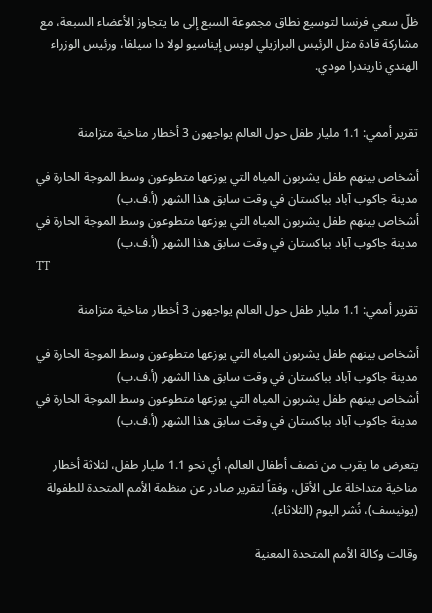ظلّ سعي فرنسا لتوسيع نطاق مجموعة السبع إلى ما يتجاوز الأعضاء السبعة، مع مشاركة قادة مثل الرئيس البرازيلي لويس إيناسيو لولا دا سيلفا، ورئيس الوزراء الهندي ناريندرا مودي.


تقرير أممي: 1.1 مليار طفل حول العالم يواجهون 3 أخطار مناخية متزامنة

أشخاص بينهم طفل يشربون المياه التي يوزعها متطوعون وسط الموجة الحارة في مدينة جاكوب آباد بباكستان في وقت سابق هذا الشهر (أ.ف.ب)
أشخاص بينهم طفل يشربون المياه التي يوزعها متطوعون وسط الموجة الحارة في مدينة جاكوب آباد بباكستان في وقت سابق هذا الشهر (أ.ف.ب)
TT

تقرير أممي: 1.1 مليار طفل حول العالم يواجهون 3 أخطار مناخية متزامنة

أشخاص بينهم طفل يشربون المياه التي يوزعها متطوعون وسط الموجة الحارة في مدينة جاكوب آباد بباكستان في وقت سابق هذا الشهر (أ.ف.ب)
أشخاص بينهم طفل يشربون المياه التي يوزعها متطوعون وسط الموجة الحارة في مدينة جاكوب آباد بباكستان في وقت سابق هذا الشهر (أ.ف.ب)

يتعرض ما يقرب من نصف أطفال العالم، أي نحو 1.1 مليار طفل، لثلاثة أخطار مناخية متداخلة على الأقل، وفقاً لتقرير صادر عن منظمة الأمم المتحدة للطفولة (يونيسف)، نُشر اليوم (الثلاثاء).

وقالت وكالة الأمم المتحدة المعنية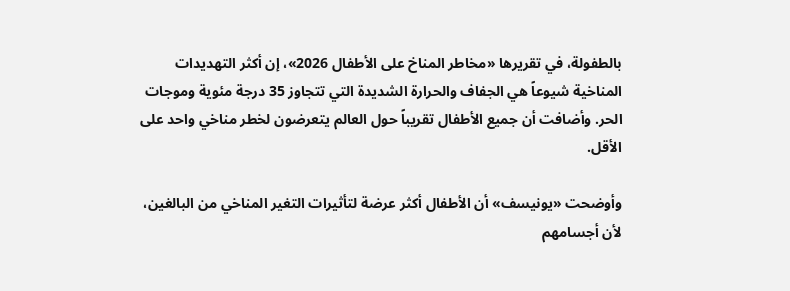بالطفولة، في تقريرها «مخاطر المناخ على الأطفال 2026»، إن أكثر التهديدات المناخية شيوعاً هي الجفاف والحرارة الشديدة التي تتجاوز 35 درجة مئوية وموجات الحر. وأضافت أن جميع الأطفال تقريباً حول العالم يتعرضون لخطر مناخي واحد على الأقل.

وأوضحت «يونيسف» أن الأطفال أكثر عرضة لتأثيرات التغير المناخي من البالغين، لأن أجسامهم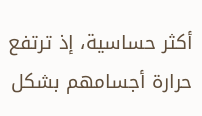أكثر حساسية، إذ ترتفع حرارة أجسامهم بشكل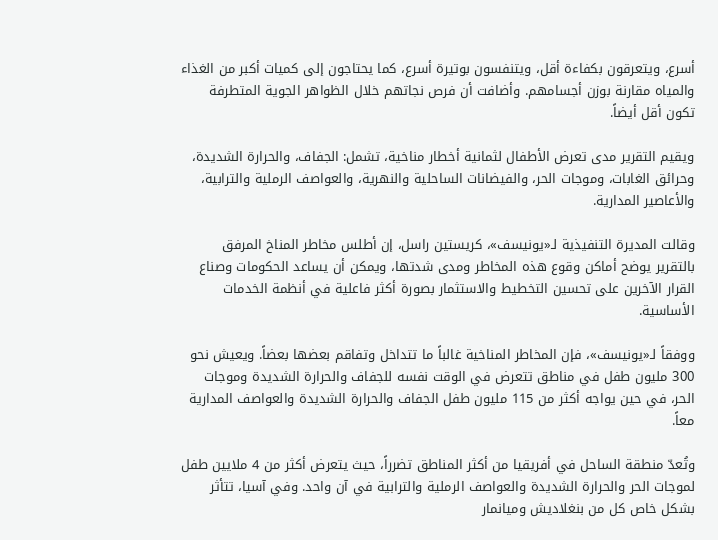أسرع، ويتعرقون بكفاءة أقل، ويتنفسون بوتيرة أسرع، كما يحتاجون إلى كميات أكبر من الغذاء والمياه مقارنة بوزن أجسامهم. وأضافت أن فرص نجاتهم خلال الظواهر الجوية المتطرفة تكون أقل أيضاً.

ويقيم التقرير مدى تعرض الأطفال لثمانية أخطار مناخية، تشمل: الجفاف، والحرارة الشديدة، وحرائق الغابات، وموجات الحر، والفيضانات الساحلية والنهرية، والعواصف الرملية والترابية، والأعاصير المدارية.

وقالت المديرة التنفيذية لـ«يونيسف»، كريستين راسل، إن أطلس مخاطر المناخ المرفق بالتقرير يوضح أماكن وقوع هذه المخاطر ومدى شدتها، ويمكن أن يساعد الحكومات وصناع القرار الآخرين على تحسين التخطيط والاستثمار بصورة أكثر فاعلية في أنظمة الخدمات الأساسية.

ووفقاً لـ«يونيسف»، فإن المخاطر المناخية غالباً ما تتداخل وتفاقم بعضها بعضاً. ويعيش نحو 300 مليون طفل في مناطق تتعرض في الوقت نفسه للجفاف والحرارة الشديدة وموجات الحر، في حين يواجه أكثر من 115 مليون طفل الجفاف والحرارة الشديدة والعواصف المدارية معاً.

وتُعدّ منطقة الساحل في أفريقيا من أكثر المناطق تضرراً، حيث يتعرض أكثر من 4 ملايين طفل لموجات الحر والحرارة الشديدة والعواصف الرملية والترابية في آن واحد. وفي آسيا، تتأثر بشكل خاص كل من بنغلاديش وميانمار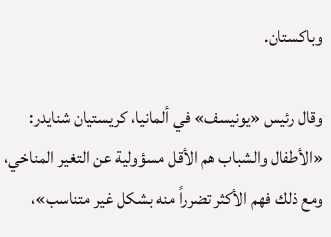وباكستان.

وقال رئيس «يونيسف» في ألمانيا، كريستيان شنايدر: «الأطفال والشباب هم الأقل مسؤولية عن التغير المناخي، ومع ذلك فهم الأكثر تضرراً منه بشكل غير متناسب»،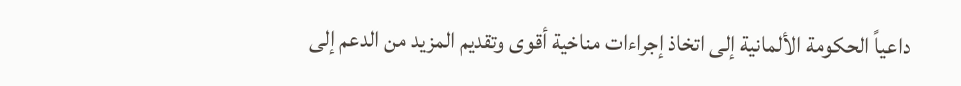داعياً الحكومة الألمانية إلى اتخاذ إجراءات مناخية أقوى وتقديم المزيد من الدعم إلى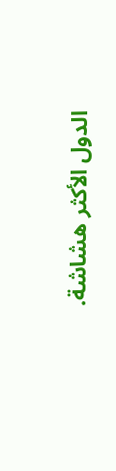الدول الأكثر هشاشة.